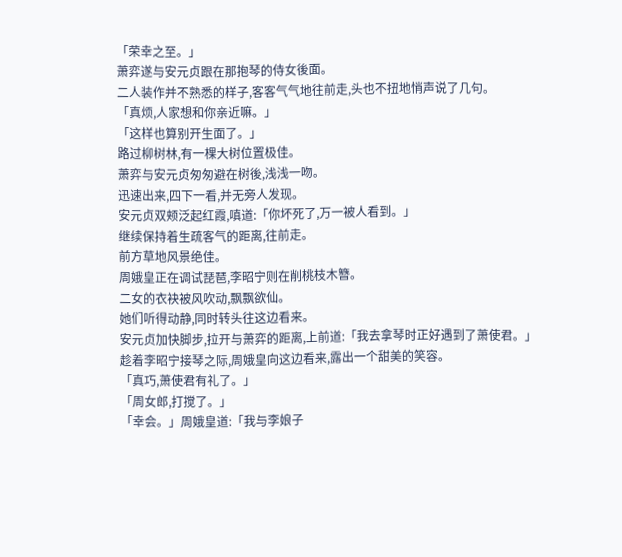「荣幸之至。」
萧弈遂与安元贞跟在那抱琴的侍女後面。
二人装作并不熟悉的样子,客客气气地往前走,头也不扭地悄声说了几句。
「真烦,人家想和你亲近嘛。」
「这样也算别开生面了。」
路过柳树林,有一棵大树位置极佳。
萧弈与安元贞匆匆避在树後,浅浅一吻。
迅速出来,四下一看,并无旁人发现。
安元贞双颊泛起红霞,嗔道:「你坏死了,万一被人看到。」
继续保持着生疏客气的距离,往前走。
前方草地风景绝佳。
周娥皇正在调试琵琶,李昭宁则在削桃枝木簪。
二女的衣袂被风吹动,飘飘欲仙。
她们听得动静,同时转头往这边看来。
安元贞加快脚步,拉开与萧弈的距离,上前道:「我去拿琴时正好遇到了萧使君。」
趁着李昭宁接琴之际,周娥皇向这边看来,露出一个甜美的笑容。
「真巧,萧使君有礼了。」
「周女郎,打搅了。」
「幸会。」周娥皇道:「我与李娘子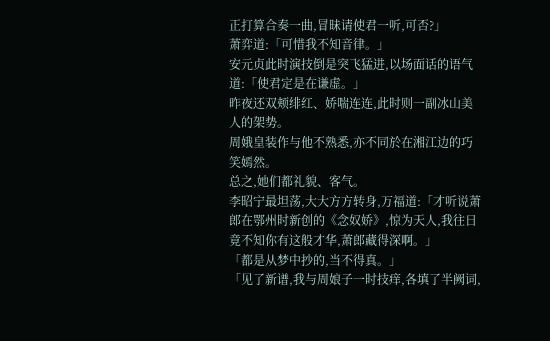正打算合奏一曲,冒昧请使君一听,可否?」
萧弈道:「可惜我不知音律。」
安元贞此时演技倒是突飞猛进,以场面话的语气道:「使君定是在谦虚。」
昨夜还双颊绯红、娇喘连连,此时则一副冰山美人的架势。
周娥皇装作与他不熟悉,亦不同於在湘江边的巧笑嫣然。
总之,她们都礼貌、客气。
李昭宁最坦荡,大大方方转身,万福道:「才听说萧郎在鄂州时新创的《念奴娇》,惊为天人,我往日竟不知你有这般才华,萧郎藏得深啊。」
「都是从梦中抄的,当不得真。」
「见了新谱,我与周娘子一时技痒,各填了半阙词,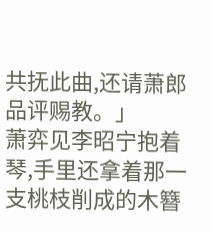共抚此曲,还请萧郎品评赐教。」
萧弈见李昭宁抱着琴,手里还拿着那一支桃枝削成的木簪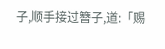子,顺手接过簪子,道:「赐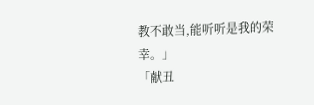教不敢当,能听听是我的荣幸。」
「献丑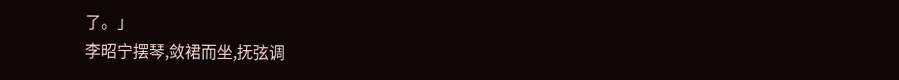了。」
李昭宁摆琴,敛裙而坐,抚弦调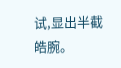试,显出半截皓腕。